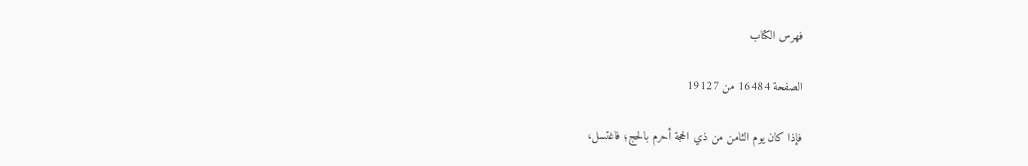فهرس الكتاب

الصفحة 16484 من 19127

فإذا كان يوم الثامن من ذي الحجة أحرم بالحج؛ فاغتسل،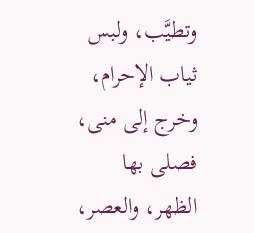وتطيَّب، ولبس ثياب الإحرام، وخرج إلى منى، فصلى بها الظهر، والعصر،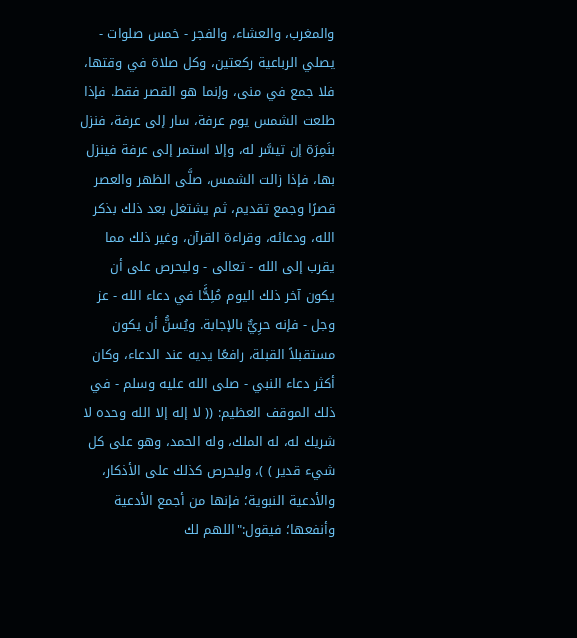والمغرب، والعشاء، والفجر - خمس صلوات - يصلي الرباعية ركعتين، وكل صلاة في وقتها، فلا جمع في منى، وإنما هو القصر فقط. فإذا طلعت الشمس يوم عرفة، سار إلى عرفة، فنزل بنَمِرَة إن تيسَّر له، وإلا استمر إلى عرفة فينزل بها، فإذا زالت الشمس، صلَّى الظهر والعصر قصرًا وجمع تقديم، ثم يشتغل بعد ذلك بذكر الله، ودعائه، وقراءة القرآن، وغير ذلك مما يقرب إلى الله - تعالى - وليحرص على أن يكون آخر ذلك اليوم مُلِحًَّا في دعاء الله - عز وجل - فإنه حرِيٌّ بالإجابة. ويُسنُّ أن يكون مستقبلاً القبلة، رافعًا يديه عند الدعاء، وكان أكثر دعاء النبي - صلى الله عليه وسلم - في ذلك الموقف العظيم: (( لا إله إلا الله وحده لا شريك له، له الملك، وله الحمد، وهو على كل شيء قدير ) )، وليحرص كذلك على الأذكار، والأدعية النبوية؛ فإنها من أجمع الأدعية وأنفعها؛ فيقول:"اللهم لك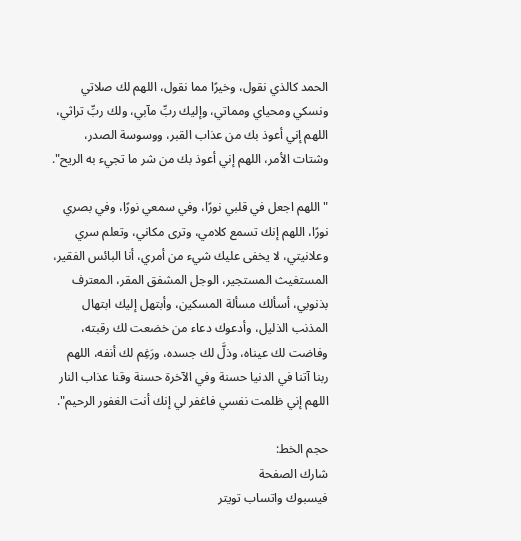الحمد كالذي نقول، وخيرًا مما نقول، اللهم لك صلاتي ونسكي ومحياي ومماتي، وإليك ربِّ مآبي، ولك ربِّ تراثي، اللهم إني أعوذ بك من عذاب القبر، ووسوسة الصدر، وشتات الأمر، اللهم إني أعوذ بك من شر ما تجيء به الريح".

"اللهم اجعل في قلبي نورًا، وفي سمعي نورًا، وفي بصري نورًا، اللهم إنك تسمع كلامي، وترى مكاني، وتعلم سري وعلانيتي، لا يخفى عليك شيء من أمري، أنا البائس الفقير، المستغيث المستجير، الوجل المشفق المقر، المعترف بذنوبي، أسألك مسألة المسكين، وأبتهل إليك ابتهال المذنب الذليل، وأدعوك دعاء من خضعت لك رقبته، وفاضت لك عيناه، وذلَّ لك جسده، ورَغِم لك أنفه، اللهم ربنا آتنا في الدنيا حسنة وفي الآخرة حسنة وقنا عذاب النار اللهم إني ظلمت نفسي فاغفر لي إنك أنت الغفور الرحيم".

حجم الخط:
شارك الصفحة
فيسبوك واتساب تويتر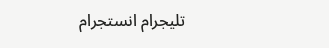تليجرام انستجرام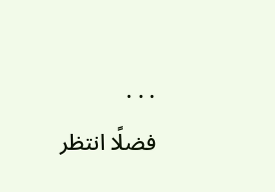. . .
فضلًا انتظر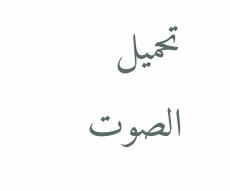تحميل الصوت